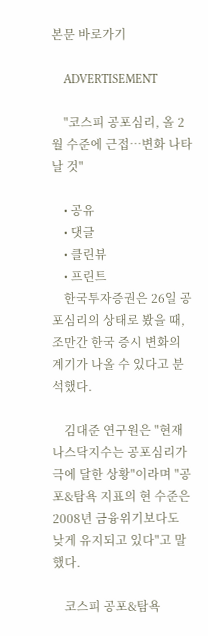본문 바로가기

    ADVERTISEMENT

    "코스피 공포심리, 올 2월 수준에 근접…변화 나타날 것"

    • 공유
    • 댓글
    • 클린뷰
    • 프린트
    한국투자증권은 26일 공포심리의 상태로 봤을 때, 조만간 한국 증시 변화의 계기가 나올 수 있다고 분석했다.

    김대준 연구원은 "현재 나스닥지수는 공포심리가 극에 달한 상황"이라며 "공포&탐욕 지표의 현 수준은 2008년 금융위기보다도 낮게 유지되고 있다"고 말했다.

    코스피 공포&탐욕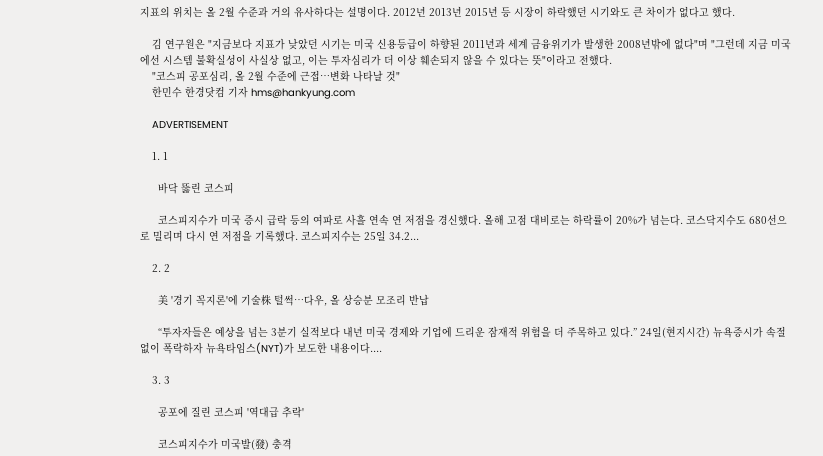지표의 위치는 올 2월 수준과 거의 유사하다는 설명이다. 2012년 2013년 2015년 등 시장이 하락했던 시기와도 큰 차이가 없다고 했다.

    김 연구원은 "지금보다 지표가 낮았던 시기는 미국 신용등급이 하향된 2011년과 세계 금융위기가 발생한 2008년밖에 없다"며 "그런데 지금 미국에선 시스템 불확실성이 사실상 없고, 이는 투자심리가 더 이상 훼손되지 않을 수 있다는 뜻"이라고 전했다.
    "코스피 공포심리, 올 2월 수준에 근접…변화 나타날 것"
    한민수 한경닷컴 기자 hms@hankyung.com

    ADVERTISEMENT

    1. 1

      바닥 뚫린 코스피

      코스피지수가 미국 증시 급락 등의 여파로 사흘 연속 연 저점을 경신했다. 올해 고점 대비로는 하락률이 20%가 넘는다. 코스닥지수도 680선으로 밀리며 다시 연 저점을 기록했다. 코스피지수는 25일 34.2...

    2. 2

      美 '경기 꼭지론'에 기술株 털썩…다우, 올 상승분 모조리 반납

      “투자자들은 예상을 넘는 3분기 실적보다 내년 미국 경제와 기업에 드리운 잠재적 위험을 더 주목하고 있다.” 24일(현지시간) 뉴욕증시가 속절없이 폭락하자 뉴욕타임스(NYT)가 보도한 내용이다....

    3. 3

      공포에 질린 코스피 '역대급 추락'

      코스피지수가 미국발(發) 충격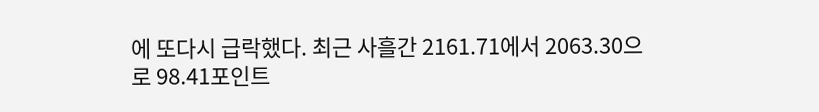에 또다시 급락했다. 최근 사흘간 2161.71에서 2063.30으로 98.41포인트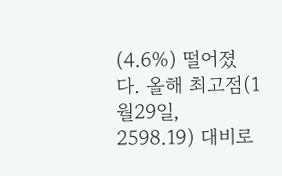(4.6%) 떨어졌다. 올해 최고점(1월29일, 2598.19) 대비로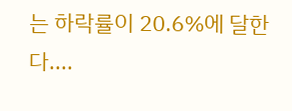는 하락률이 20.6%에 달한다....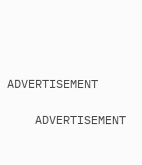ADVERTISEMENT

    ADVERTISEMENT